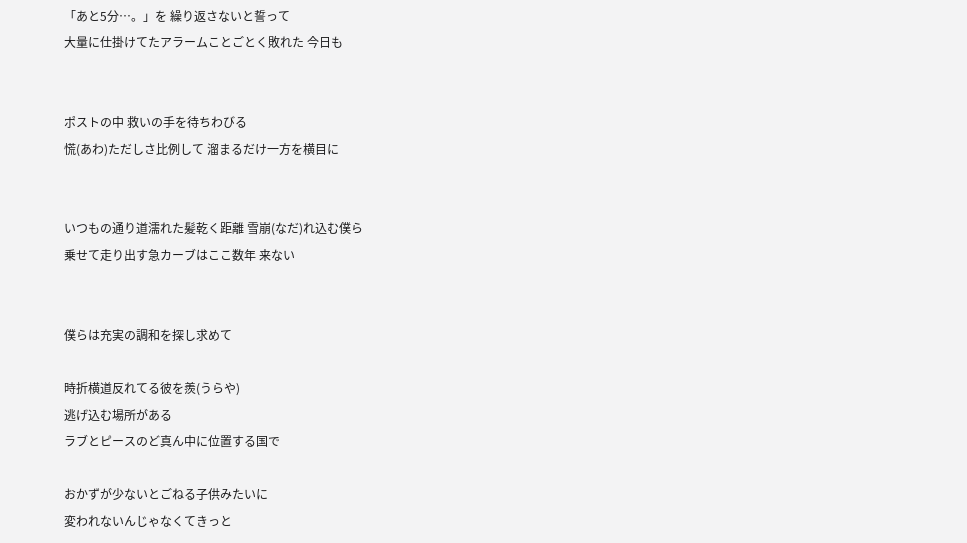「あと5分…。」を 繰り返さないと誓って
大量に仕掛けてたアラームことごとく敗れた 今日も


ポストの中 救いの手を待ちわびる
慌(あわ)ただしさ比例して 溜まるだけ一方を横目に


いつもの通り道濡れた髪乾く距離 雪崩(なだ)れ込む僕ら
乗せて走り出す急カーブはここ数年 来ない


僕らは充実の調和を探し求めて

時折横道反れてる彼を羨(うらや)
逃げ込む場所がある
ラブとピースのど真ん中に位置する国で

おかずが少ないとごねる子供みたいに
変われないんじゃなくてきっと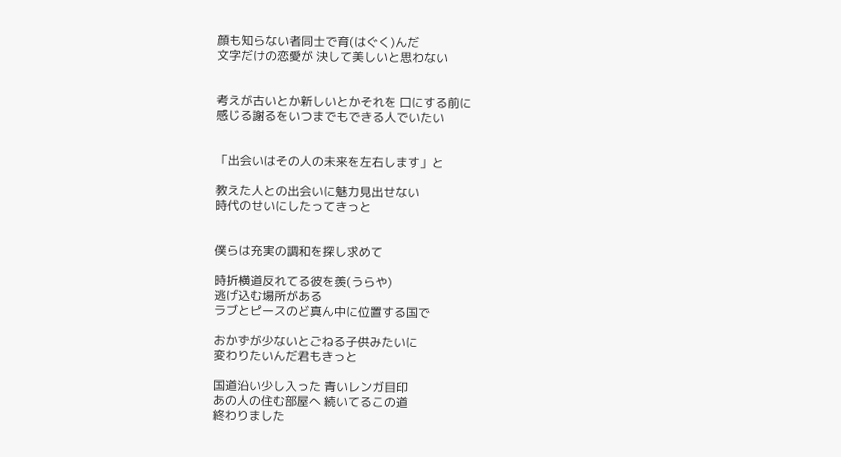顔も知らない者同士で育(はぐく)んだ
文字だけの恋愛が 決して美しいと思わない


考えが古いとか新しいとかそれを 口にする前に
感じる謝るをいつまでもできる人でいたい


「出会いはその人の未来を左右します」と

教えた人との出会いに魅力見出せない
時代のせいにしたってきっと


僕らは充実の調和を探し求めて

時折横道反れてる彼を羨(うらや)
逃げ込む場所がある
ラブとピースのど真ん中に位置する国で

おかずが少ないとごねる子供みたいに
変わりたいんだ君もきっと

国道沿い少し入った 青いレンガ目印
あの人の住む部屋へ 続いてるこの道
終わりました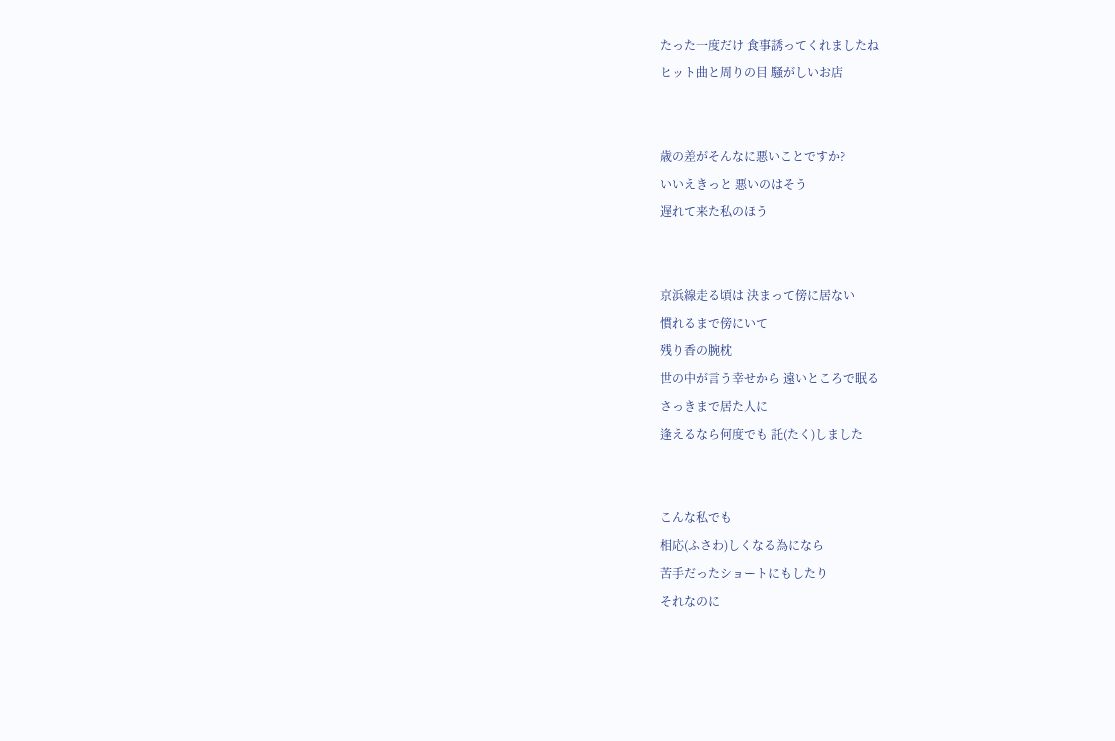たった一度だけ 食事誘ってくれましたね
ヒット曲と周りの目 騒がしいお店


歳の差がそんなに悪いことですか?
いいえきっと 悪いのはそう
遅れて来た私のほう


京浜線走る頃は 決まって傍に居ない
慣れるまで傍にいて
残り香の腕枕
世の中が言う幸せから 遠いところで眠る
さっきまで居た人に
逢えるなら何度でも 託(たく)しました


こんな私でも
相応(ふさわ)しくなる為になら
苦手だったショートにもしたり
それなのに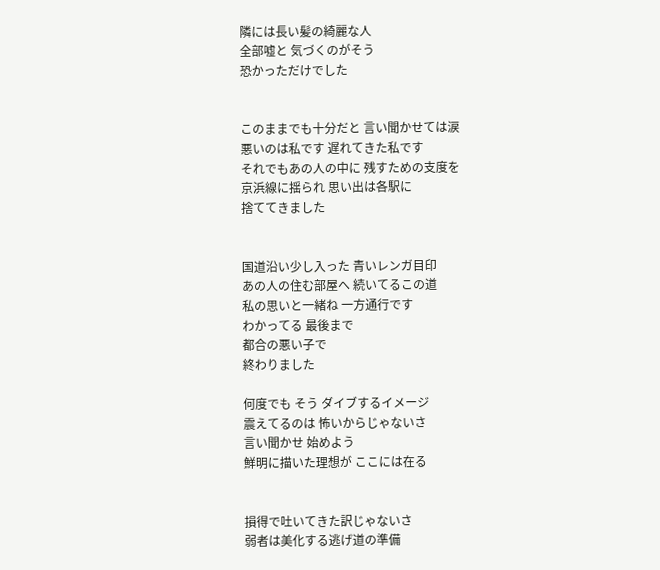隣には長い髪の綺麗な人
全部嘘と 気づくのがそう
恐かっただけでした


このままでも十分だと 言い聞かせては涙
悪いのは私です 遅れてきた私です
それでもあの人の中に 残すための支度を
京浜線に揺られ 思い出は各駅に
捨ててきました


国道沿い少し入った 青いレンガ目印
あの人の住む部屋へ 続いてるこの道
私の思いと一緒ね 一方通行です
わかってる 最後まで
都合の悪い子で
終わりました

何度でも そう ダイブするイメージ
震えてるのは 怖いからじゃないさ
言い聞かせ 始めよう
鮮明に描いた理想が ここには在る


損得で吐いてきた訳じゃないさ
弱者は美化する逃げ道の準備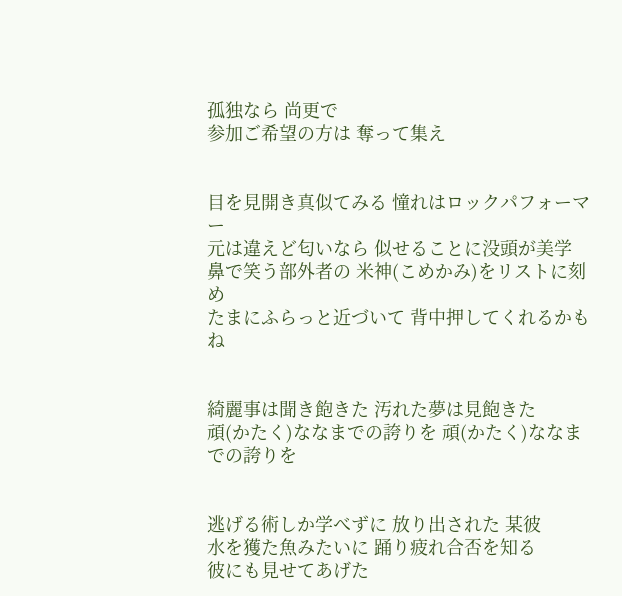孤独なら 尚更で
参加ご希望の方は 奪って集え


目を見開き真似てみる 憧れはロックパフォーマー
元は違えど匂いなら 似せることに没頭が美学
鼻で笑う部外者の 米神(こめかみ)をリストに刻め
たまにふらっと近づいて 背中押してくれるかもね


綺麗事は聞き飽きた 汚れた夢は見飽きた
頑(かたく)ななまでの誇りを 頑(かたく)ななまでの誇りを


逃げる術しか学べずに 放り出された 某彼
水を獲た魚みたいに 踊り疲れ合否を知る
彼にも見せてあげた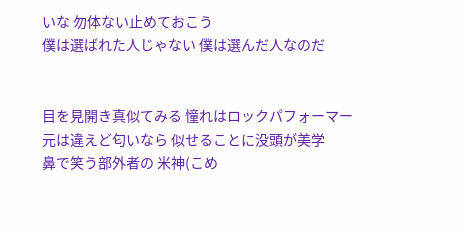いな 勿体ない止めておこう
僕は選ばれた人じゃない 僕は選んだ人なのだ


目を見開き真似てみる 憧れはロックパフォーマー
元は違えど匂いなら 似せることに没頭が美学
鼻で笑う部外者の 米神(こめ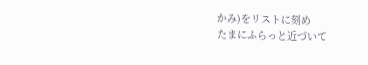かみ)をリストに刻め
たまにふらっと近づいて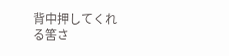背中押してくれる筈さ